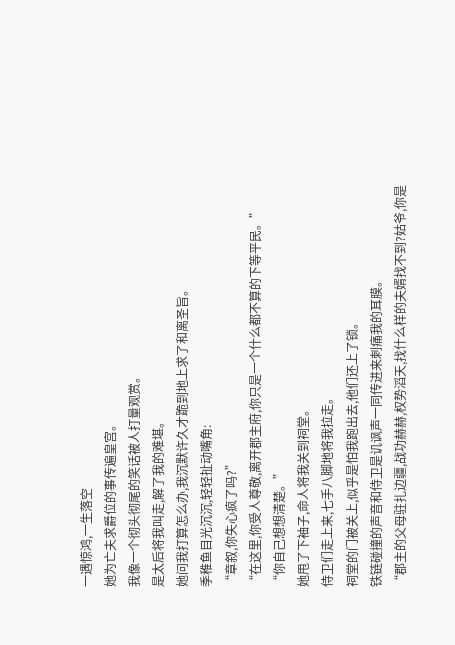一遇惊鸿,一生落空
她为亡夫求爵位的事传遍皇宫。
我像一个彻头彻尾的笑话被人打量观赏。
是太后将我叫走,解了我的难堪。
她问我打算怎么办,我沉默许久才跪到地上求了和离圣旨。
季稚鱼目光沉沉,轻轻扯动嘴角:
“章叙,你失心疯了吗?”
“在这里,你受人尊敬,离开郡主府,你只是一个什么都不算的下等平民。”
“你自己想想清楚。”
她甩了下袖子,命人将我关到祠堂。
侍卫们走上来,七手八脚地将我拉走。
祠堂的门被关上,似乎是怕我跑出去,他们还上了锁。
铁链碰撞的声音和侍卫是讥讽声一同传进来刺痛我的耳膜。
“郡主的父母驻扎边疆,战功赫赫,权势滔天,找什么样的夫婿找不到?姑爷,你是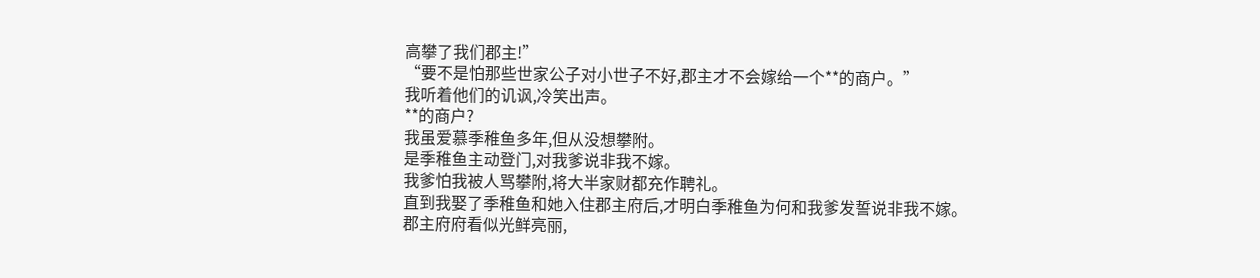高攀了我们郡主!”
“要不是怕那些世家公子对小世子不好,郡主才不会嫁给一个**的商户。”
我听着他们的讥讽,冷笑出声。
**的商户?
我虽爱慕季稚鱼多年,但从没想攀附。
是季稚鱼主动登门,对我爹说非我不嫁。
我爹怕我被人骂攀附,将大半家财都充作聘礼。
直到我娶了季稚鱼和她入住郡主府后,才明白季稚鱼为何和我爹发誓说非我不嫁。
郡主府府看似光鲜亮丽,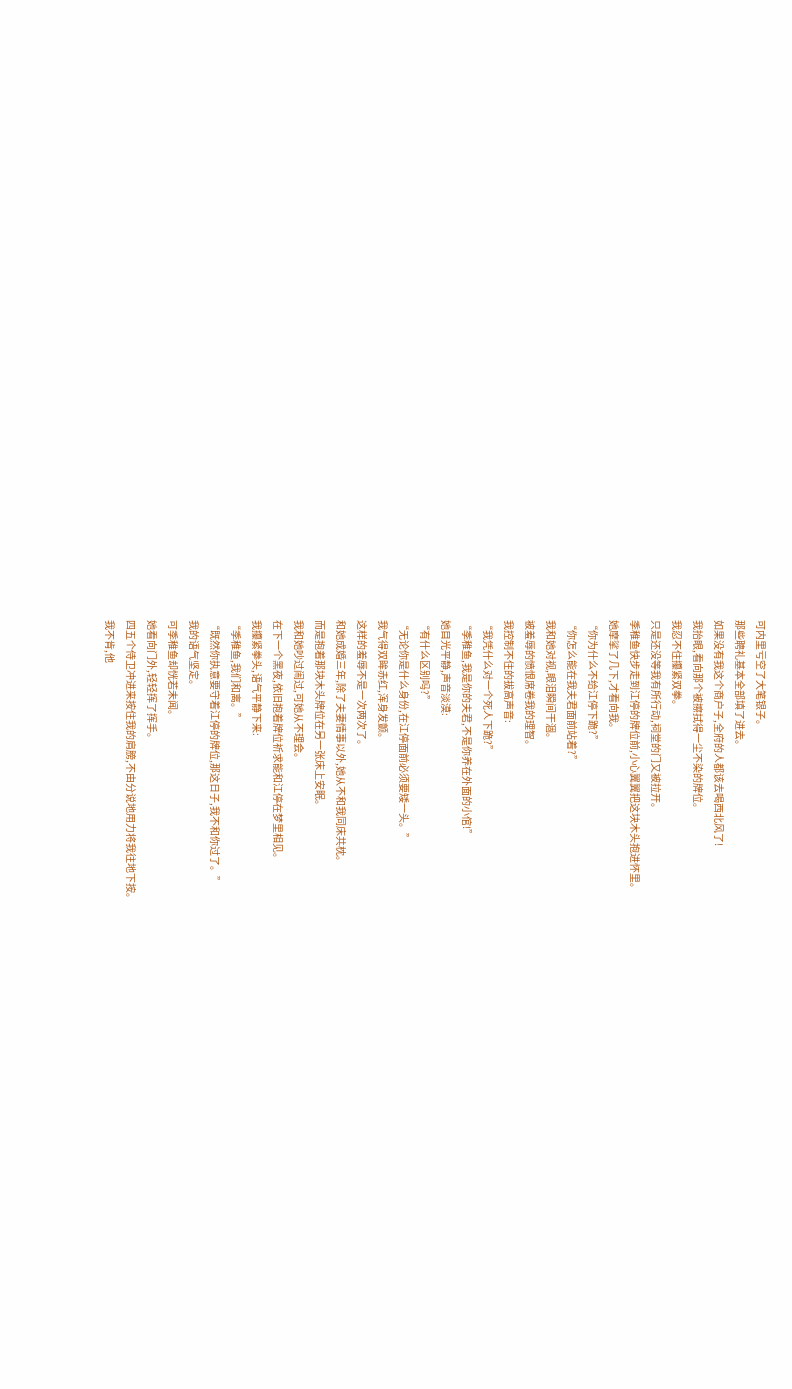可内里亏空了大笔银子。
那些聘礼基本全部填了进去。
如果没有我这个商户子,全府的人都该去喝西北风了!
我抬眼,看向那个被擦拭得一尘不染的牌位。
我忍不住攥紧双拳。
只是还没等我有所行动,祠堂的门又被拉开。
季稚鱼快步走到江停的牌位前,小心翼翼把这块木头抱进怀里。
她摩挲了几下,才看向我。
“你为什么不给江停下跪?”
“你怎么能在我夫君面前站着?”
我和她对视,眼泪瞬间干涸。
被羞辱的愤恨席卷我的理智。
我控制不住的拔高声音:
“我凭什么对一个死人下跪?”
“季稚鱼,我是你的夫君,不是你养在外面的小倌!”
她目光平静,声音淡漠:
“有什么区别吗?”
“无论你是什么身份,在江停面前必须要矮一头。”
我气得双眸赤红,浑身发颤。
这样的羞辱不是一次两次了。
和她成婚三年,除了夫妻情事以外,她从不和我同床共枕。
而是抱着那块木头牌位在另一张床上安眠。
我和她吵过闹过,可她从不理会。
在下一个黑夜,依旧抱着牌位祈求能和江停在梦里相见。
我攥紧拳头,语气平静下来:
“季稚鱼,我们和离。”
“既然你执意要守着江停的牌位,那这日子,我不和你过了。”
我的语气坚定。
可季稚鱼却恍若未闻。
她看向门外,轻轻挥了挥手。
四五个侍卫冲进来按住我的肩膀,不由分说地用力将我往地下按。
我不肯,他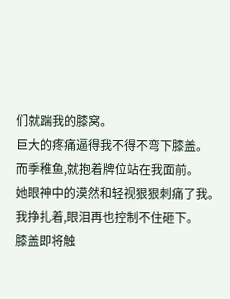们就踹我的膝窝。
巨大的疼痛逼得我不得不弯下膝盖。
而季稚鱼,就抱着牌位站在我面前。
她眼神中的漠然和轻视狠狠刺痛了我。
我挣扎着,眼泪再也控制不住砸下。
膝盖即将触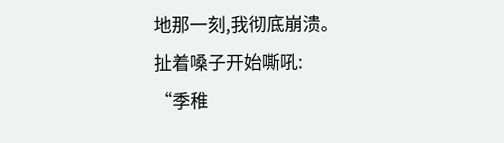地那一刻,我彻底崩溃。
扯着嗓子开始嘶吼:
“季稚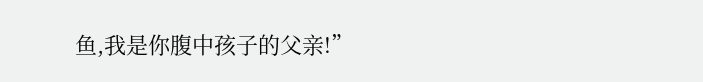鱼,我是你腹中孩子的父亲!”